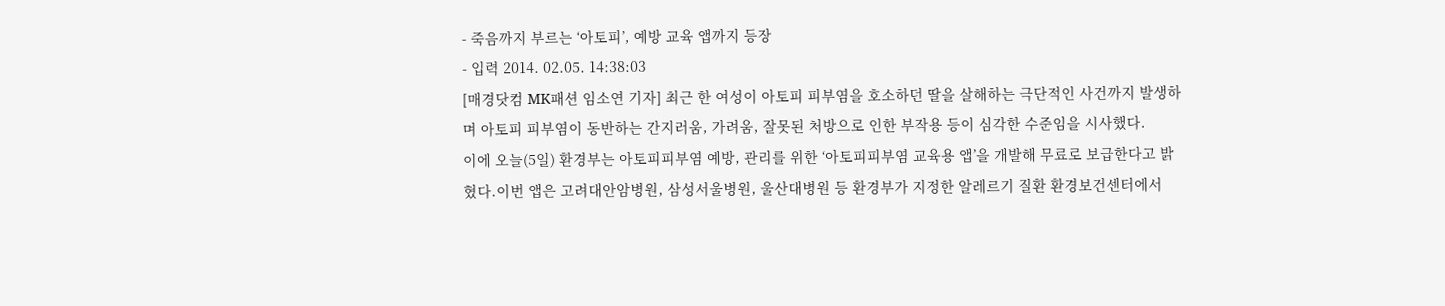- 죽음까지 부르는 ‘아토피’, 예방 교육 앱까지 등장
- 입력 2014. 02.05. 14:38:03
[매경닷컴 MK패션 임소연 기자] 최근 한 여성이 아토피 피부염을 호소하던 딸을 살해하는 극단적인 사건까지 발생하며 아토피 피부염이 동반하는 간지러움, 가려움, 잘못된 처방으로 인한 부작용 등이 심각한 수준임을 시사했다.
이에 오늘(5일) 환경부는 아토피피부염 예방, 관리를 위한 ‘아토피피부염 교육용 앱’을 개발해 무료로 보급한다고 밝혔다.이번 앱은 고려대안암병원, 삼성서울병원, 울산대병원 등 환경부가 지정한 알레르기 질환 환경보건센터에서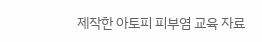제작한 아토피 피부염 교육 자료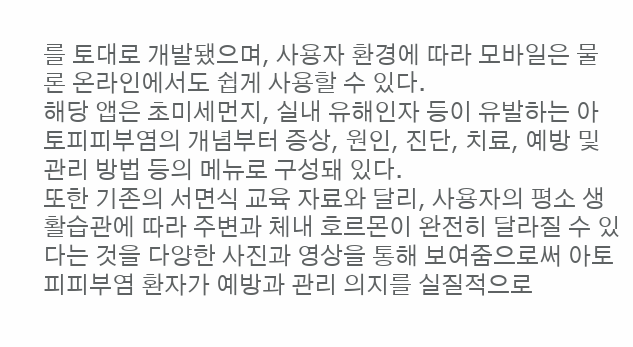를 토대로 개발됐으며, 사용자 환경에 따라 모바일은 물론 온라인에서도 쉽게 사용할 수 있다.
해당 앱은 초미세먼지, 실내 유해인자 등이 유발하는 아토피피부염의 개념부터 증상, 원인, 진단, 치료, 예방 및 관리 방법 등의 메뉴로 구성돼 있다.
또한 기존의 서면식 교육 자료와 달리, 사용자의 평소 생활습관에 따라 주변과 체내 호르몬이 완전히 달라질 수 있다는 것을 다양한 사진과 영상을 통해 보여줌으로써 아토피피부염 환자가 예방과 관리 의지를 실질적으로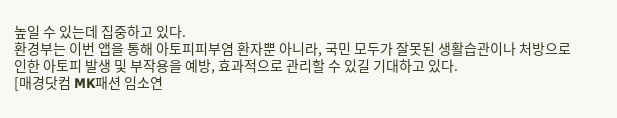높일 수 있는데 집중하고 있다.
환경부는 이번 앱을 통해 아토피피부염 환자뿐 아니라, 국민 모두가 잘못된 생활습관이나 처방으로 인한 아토피 발생 및 부작용을 예방, 효과적으로 관리할 수 있길 기대하고 있다.
[매경닷컴 MK패션 임소연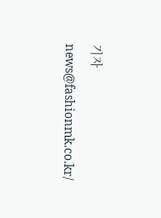기자 news@fashionmk.co.kr/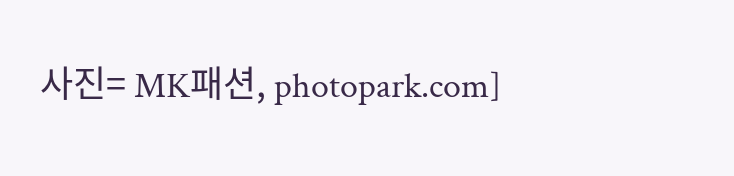사진= MK패션, photopark.com]